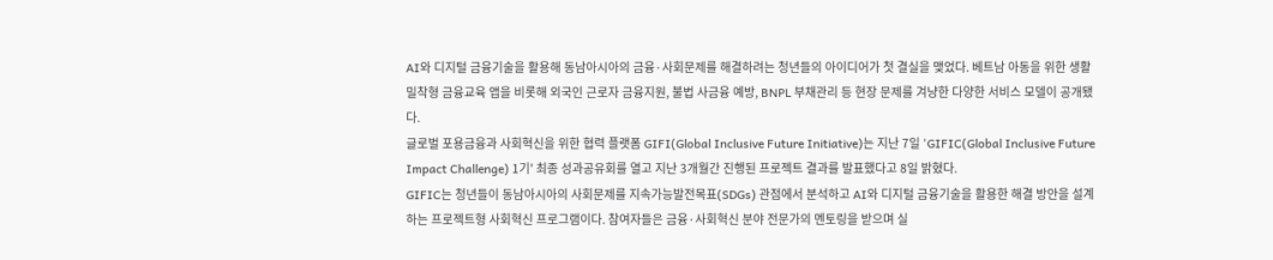AI와 디지털 금융기술을 활용해 동남아시아의 금융·사회문제를 해결하려는 청년들의 아이디어가 첫 결실을 맺었다. 베트남 아동을 위한 생활 밀착형 금융교육 앱을 비롯해 외국인 근로자 금융지원, 불법 사금융 예방, BNPL 부채관리 등 현장 문제를 겨냥한 다양한 서비스 모델이 공개됐다.
글로벌 포용금융과 사회혁신을 위한 협력 플랫폼 GIFI(Global Inclusive Future Initiative)는 지난 7일 'GIFIC(Global Inclusive Future Impact Challenge) 1기' 최종 성과공유회를 열고 지난 3개월간 진행된 프로젝트 결과를 발표했다고 8일 밝혔다.
GIFIC는 청년들이 동남아시아의 사회문제를 지속가능발전목표(SDGs) 관점에서 분석하고 AI와 디지털 금융기술을 활용한 해결 방안을 설계하는 프로젝트형 사회혁신 프로그램이다. 참여자들은 금융·사회혁신 분야 전문가의 멘토링을 받으며 실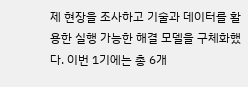제 현장을 조사하고 기술과 데이터를 활용한 실행 가능한 해결 모델을 구체화했다. 이번 1기에는 총 6개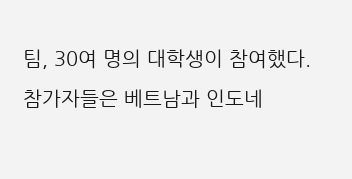팀, 30여 명의 대학생이 참여했다.
참가자들은 베트남과 인도네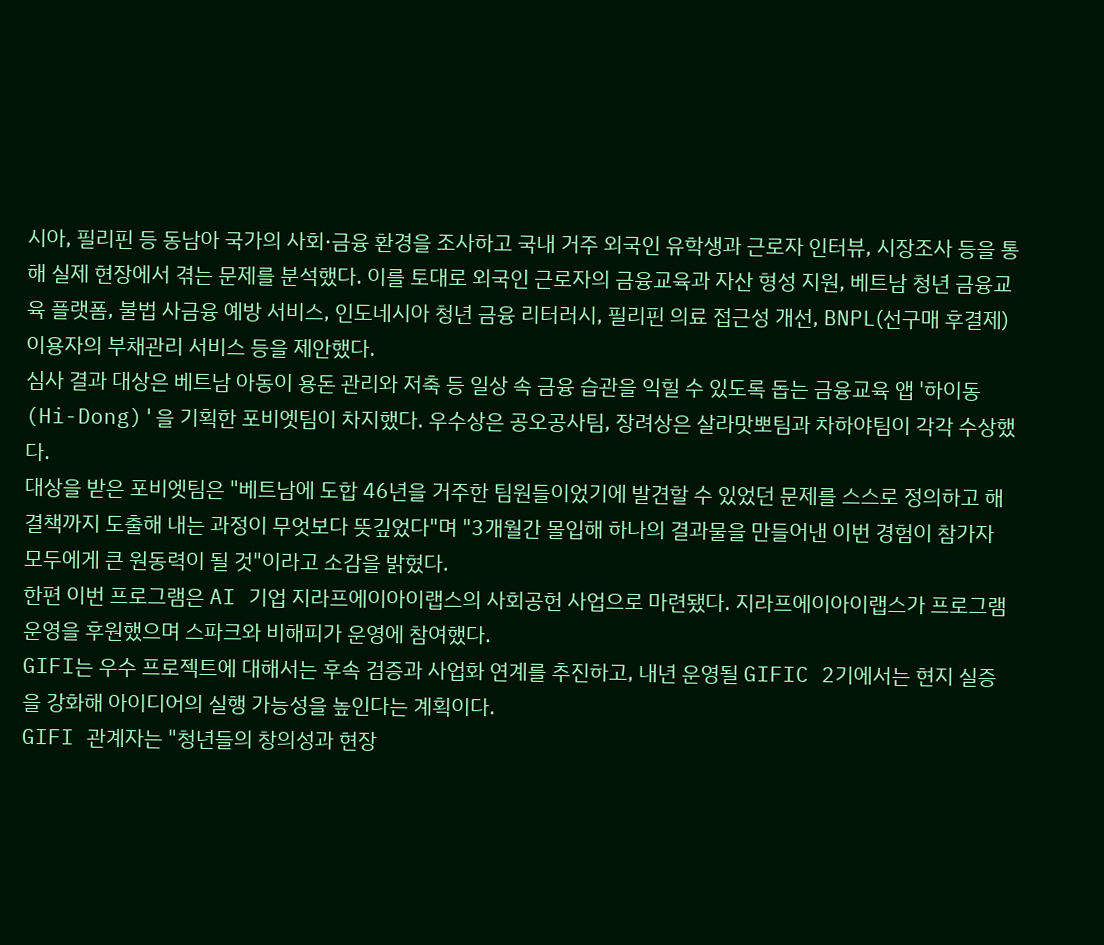시아, 필리핀 등 동남아 국가의 사회·금융 환경을 조사하고 국내 거주 외국인 유학생과 근로자 인터뷰, 시장조사 등을 통해 실제 현장에서 겪는 문제를 분석했다. 이를 토대로 외국인 근로자의 금융교육과 자산 형성 지원, 베트남 청년 금융교육 플랫폼, 불법 사금융 예방 서비스, 인도네시아 청년 금융 리터러시, 필리핀 의료 접근성 개선, BNPL(선구매 후결제) 이용자의 부채관리 서비스 등을 제안했다.
심사 결과 대상은 베트남 아동이 용돈 관리와 저축 등 일상 속 금융 습관을 익힐 수 있도록 돕는 금융교육 앱 '하이동(Hi-Dong)'을 기획한 포비엣팀이 차지했다. 우수상은 공오공사팀, 장려상은 살라맛뽀팀과 차하야팀이 각각 수상했다.
대상을 받은 포비엣팀은 "베트남에 도합 46년을 거주한 팀원들이었기에 발견할 수 있었던 문제를 스스로 정의하고 해결책까지 도출해 내는 과정이 무엇보다 뜻깊었다"며 "3개월간 몰입해 하나의 결과물을 만들어낸 이번 경험이 참가자 모두에게 큰 원동력이 될 것"이라고 소감을 밝혔다.
한편 이번 프로그램은 AI 기업 지라프에이아이랩스의 사회공헌 사업으로 마련됐다. 지라프에이아이랩스가 프로그램 운영을 후원했으며 스파크와 비해피가 운영에 참여했다.
GIFI는 우수 프로젝트에 대해서는 후속 검증과 사업화 연계를 추진하고, 내년 운영될 GIFIC 2기에서는 현지 실증을 강화해 아이디어의 실행 가능성을 높인다는 계획이다.
GIFI 관계자는 "청년들의 창의성과 현장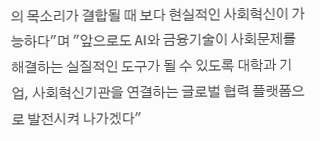의 목소리가 결합될 때 보다 현실적인 사회혁신이 가능하다"며 "앞으로도 AI와 금융기술이 사회문제를 해결하는 실질적인 도구가 될 수 있도록 대학과 기업, 사회혁신기관을 연결하는 글로벌 협력 플랫폼으로 발전시켜 나가겠다"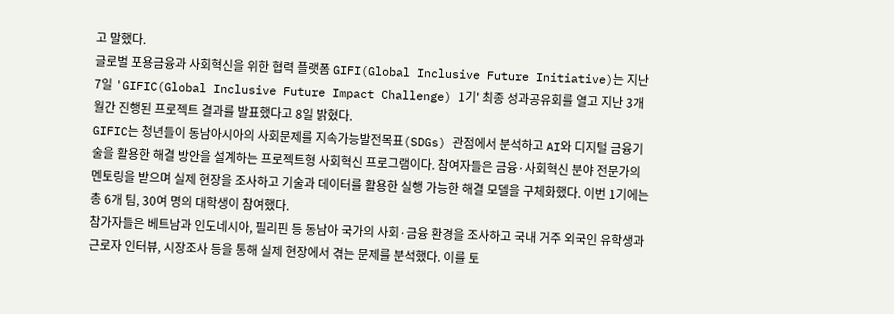고 말했다.
글로벌 포용금융과 사회혁신을 위한 협력 플랫폼 GIFI(Global Inclusive Future Initiative)는 지난 7일 'GIFIC(Global Inclusive Future Impact Challenge) 1기' 최종 성과공유회를 열고 지난 3개월간 진행된 프로젝트 결과를 발표했다고 8일 밝혔다.
GIFIC는 청년들이 동남아시아의 사회문제를 지속가능발전목표(SDGs) 관점에서 분석하고 AI와 디지털 금융기술을 활용한 해결 방안을 설계하는 프로젝트형 사회혁신 프로그램이다. 참여자들은 금융·사회혁신 분야 전문가의 멘토링을 받으며 실제 현장을 조사하고 기술과 데이터를 활용한 실행 가능한 해결 모델을 구체화했다. 이번 1기에는 총 6개 팀, 30여 명의 대학생이 참여했다.
참가자들은 베트남과 인도네시아, 필리핀 등 동남아 국가의 사회·금융 환경을 조사하고 국내 거주 외국인 유학생과 근로자 인터뷰, 시장조사 등을 통해 실제 현장에서 겪는 문제를 분석했다. 이를 토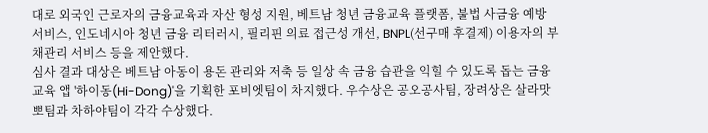대로 외국인 근로자의 금융교육과 자산 형성 지원, 베트남 청년 금융교육 플랫폼, 불법 사금융 예방 서비스, 인도네시아 청년 금융 리터러시, 필리핀 의료 접근성 개선, BNPL(선구매 후결제) 이용자의 부채관리 서비스 등을 제안했다.
심사 결과 대상은 베트남 아동이 용돈 관리와 저축 등 일상 속 금융 습관을 익힐 수 있도록 돕는 금융교육 앱 '하이동(Hi-Dong)'을 기획한 포비엣팀이 차지했다. 우수상은 공오공사팀, 장려상은 살라맛뽀팀과 차하야팀이 각각 수상했다.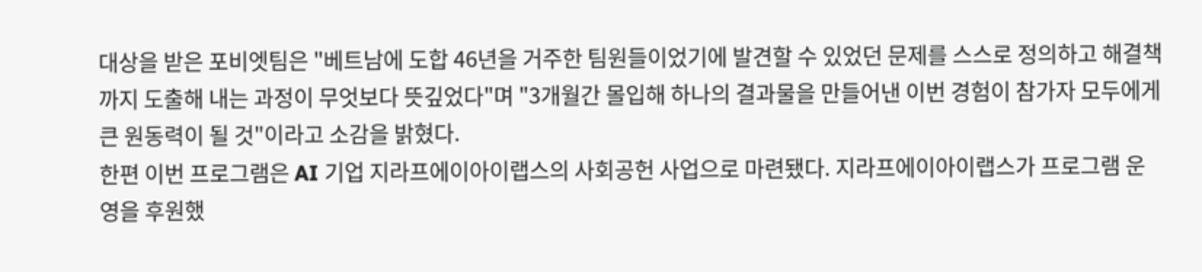대상을 받은 포비엣팀은 "베트남에 도합 46년을 거주한 팀원들이었기에 발견할 수 있었던 문제를 스스로 정의하고 해결책까지 도출해 내는 과정이 무엇보다 뜻깊었다"며 "3개월간 몰입해 하나의 결과물을 만들어낸 이번 경험이 참가자 모두에게 큰 원동력이 될 것"이라고 소감을 밝혔다.
한편 이번 프로그램은 AI 기업 지라프에이아이랩스의 사회공헌 사업으로 마련됐다. 지라프에이아이랩스가 프로그램 운영을 후원했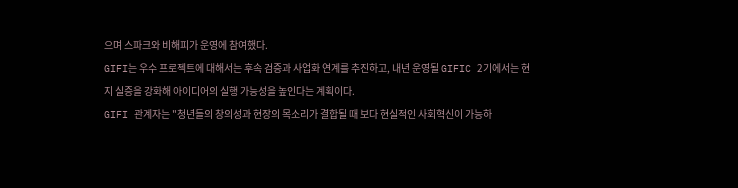으며 스파크와 비해피가 운영에 참여했다.
GIFI는 우수 프로젝트에 대해서는 후속 검증과 사업화 연계를 추진하고, 내년 운영될 GIFIC 2기에서는 현지 실증을 강화해 아이디어의 실행 가능성을 높인다는 계획이다.
GIFI 관계자는 "청년들의 창의성과 현장의 목소리가 결합될 때 보다 현실적인 사회혁신이 가능하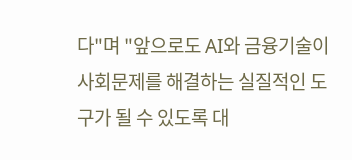다"며 "앞으로도 AI와 금융기술이 사회문제를 해결하는 실질적인 도구가 될 수 있도록 대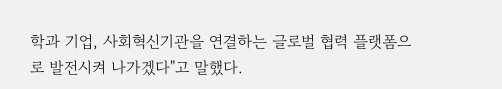학과 기업, 사회혁신기관을 연결하는 글로벌 협력 플랫폼으로 발전시켜 나가겠다"고 말했다.